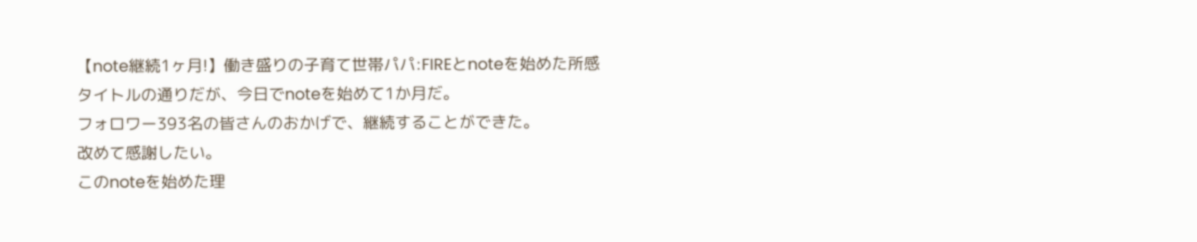【note継続1ヶ月!】働き盛りの子育て世帯パパ:FIREとnoteを始めた所感
タイトルの通りだが、今日でnoteを始めて1か月だ。
フォロワー393名の皆さんのおかげで、継続することができた。
改めて感謝したい。
このnoteを始めた理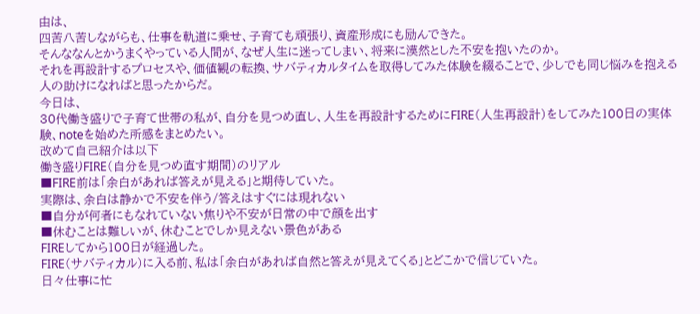由は、
四苦八苦しながらも、仕事を軌道に乗せ、子育ても頑張り、資産形成にも励んできた。
そんななんとかうまくやっている人間が、なぜ人生に迷ってしまい、将来に漠然とした不安を抱いたのか。
それを再設計するプロセスや、価値観の転換、サバティカルタイムを取得してみた体験を綴ることで、少しでも同じ悩みを抱える人の助けになればと思ったからだ。
今日は、
30代働き盛りで子育て世帯の私が、自分を見つめ直し、人生を再設計するためにFIRE(人生再設計)をしてみた100日の実体験、noteを始めた所感をまとめたい。
改めて自己紹介は以下
働き盛りFIRE(自分を見つめ直す期間)のリアル
■FIRE前は「余白があれば答えが見える」と期待していた。
実際は、余白は静かで不安を伴う/答えはすぐには現れない
■自分が何者にもなれていない焦りや不安が日常の中で顔を出す
■休むことは難しいが、休むことでしか見えない景色がある
FIREしてから100日が経過した。
FIRE(サバティカル)に入る前、私は「余白があれば自然と答えが見えてくる」とどこかで信じていた。
日々仕事に忙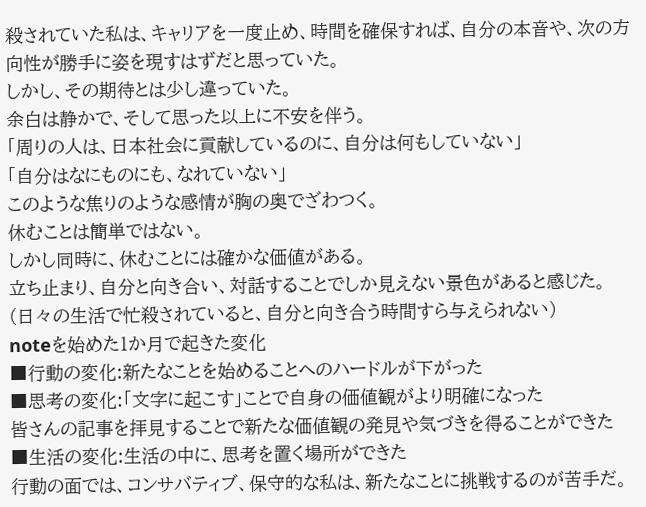殺されていた私は、キャリアを一度止め、時間を確保すれば、自分の本音や、次の方向性が勝手に姿を現すはずだと思っていた。
しかし、その期待とは少し違っていた。
余白は静かで、そして思った以上に不安を伴う。
「周りの人は、日本社会に貢献しているのに、自分は何もしていない」
「自分はなにものにも、なれていない」
このような焦りのような感情が胸の奥でざわつく。
休むことは簡単ではない。
しかし同時に、休むことには確かな価値がある。
立ち止まり、自分と向き合い、対話することでしか見えない景色があると感じた。
(日々の生活で忙殺されていると、自分と向き合う時間すら与えられない)
noteを始めた1か月で起きた変化
■行動の変化:新たなことを始めることへのハードルが下がった
■思考の変化:「文字に起こす」ことで自身の価値観がより明確になった
皆さんの記事を拝見することで新たな価値観の発見や気づきを得ることができた
■生活の変化:生活の中に、思考を置く場所ができた
行動の面では、コンサバティブ、保守的な私は、新たなことに挑戦するのが苦手だ。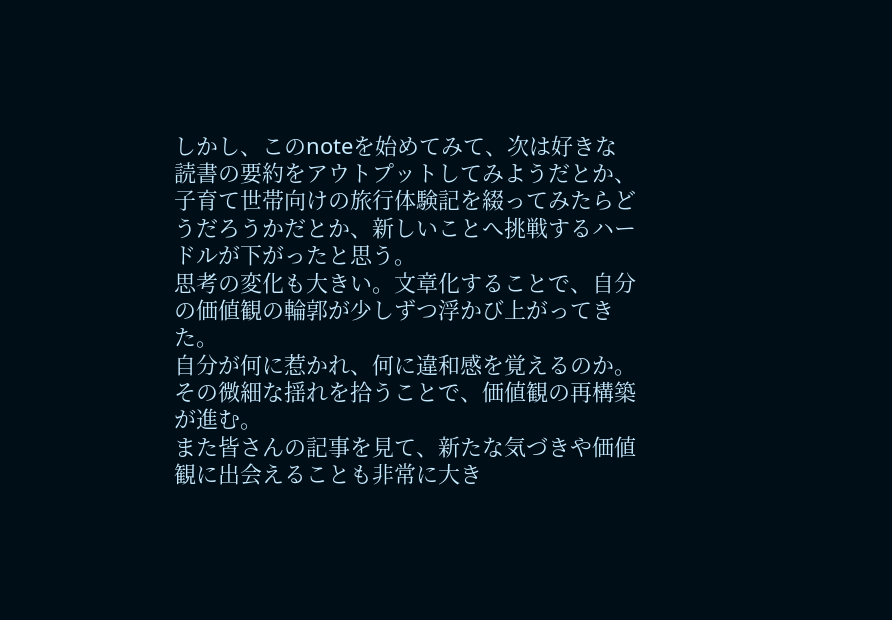しかし、このnoteを始めてみて、次は好きな読書の要約をアウトプットしてみようだとか、子育て世帯向けの旅行体験記を綴ってみたらどうだろうかだとか、新しいことへ挑戦するハードルが下がったと思う。
思考の変化も大きい。文章化することで、自分の価値観の輪郭が少しずつ浮かび上がってきた。
自分が何に惹かれ、何に違和感を覚えるのか。その微細な揺れを拾うことで、価値観の再構築が進む。
また皆さんの記事を見て、新たな気づきや価値観に出会えることも非常に大き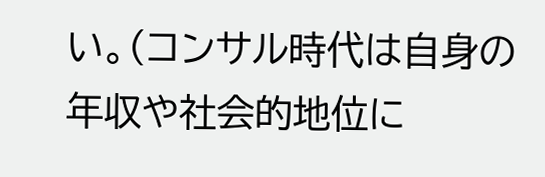い。(コンサル時代は自身の年収や社会的地位に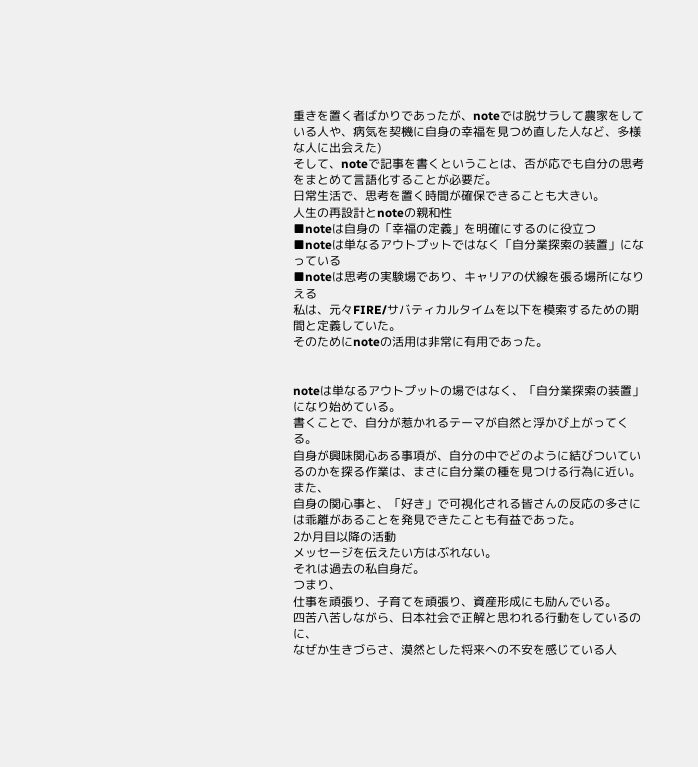重きを置く者ばかりであったが、noteでは脱サラして農家をしている人や、病気を契機に自身の幸福を見つめ直した人など、多様な人に出会えた)
そして、noteで記事を書くということは、否が応でも自分の思考をまとめて言語化することが必要だ。
日常生活で、思考を置く時間が確保できることも大きい。
人生の再設計とnoteの親和性
■noteは自身の「幸福の定義」を明確にするのに役立つ
■noteは単なるアウトプットではなく「自分業探索の装置」になっている
■noteは思考の実験場であり、キャリアの伏線を張る場所になりえる
私は、元々FIRE/サバティカルタイムを以下を模索するための期間と定義していた。
そのためにnoteの活用は非常に有用であった。


noteは単なるアウトプットの場ではなく、「自分業探索の装置」になり始めている。
書くことで、自分が惹かれるテーマが自然と浮かび上がってくる。
自身が興味関心ある事項が、自分の中でどのように結びついているのかを探る作業は、まさに自分業の種を見つける行為に近い。
また、
自身の関心事と、「好き」で可視化される皆さんの反応の多さには乖離があることを発見できたことも有益であった。
2か月目以降の活動
メッセージを伝えたい方はぶれない。
それは過去の私自身だ。
つまり、
仕事を頑張り、子育てを頑張り、資産形成にも励んでいる。
四苦八苦しながら、日本社会で正解と思われる行動をしているのに、
なぜか生きづらさ、漠然とした将来への不安を感じている人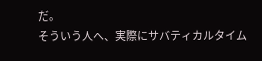だ。
そういう人へ、実際にサバティカルタイム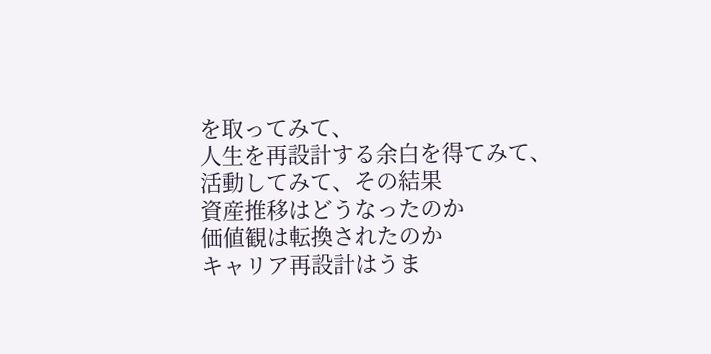を取ってみて、
人生を再設計する余白を得てみて、活動してみて、その結果
資産推移はどうなったのか
価値観は転換されたのか
キャリア再設計はうま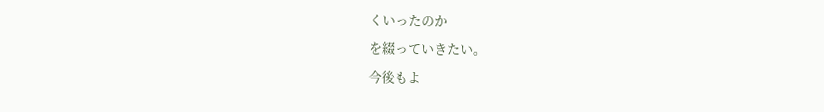くいったのか
を綴っていきたい。
今後もよ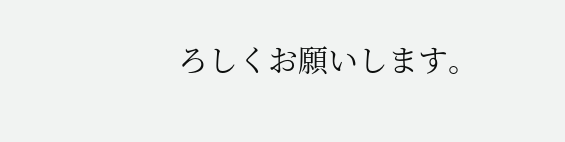ろしくお願いします。